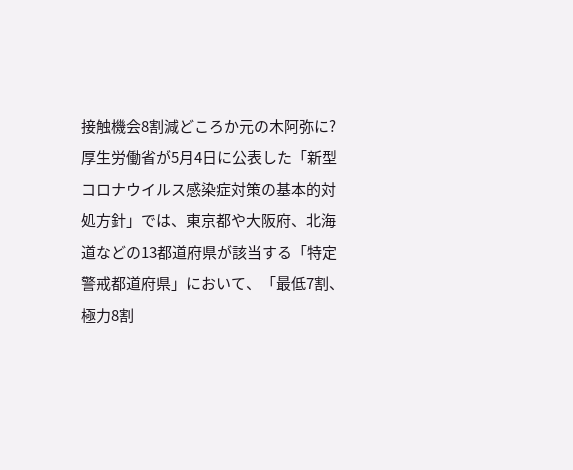接触機会8割減どころか元の木阿弥に?
厚生労働省が5月4日に公表した「新型コロナウイルス感染症対策の基本的対処方針」では、東京都や大阪府、北海道などの13都道府県が該当する「特定警戒都道府県」において、「最低7割、極力8割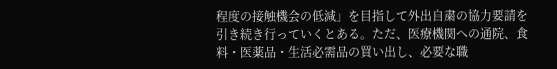程度の接触機会の低減」を目指して外出自粛の協力要請を引き続き行っていくとある。ただ、医療機関への通院、食料・医薬品・生活必需品の買い出し、必要な職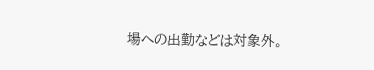場への出勤などは対象外。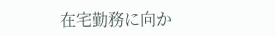在宅勤務に向か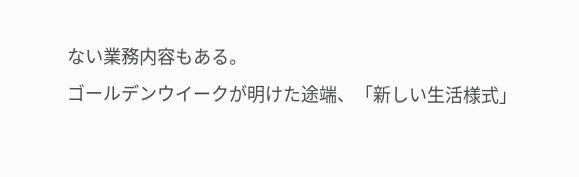ない業務内容もある。
ゴールデンウイークが明けた途端、「新しい生活様式」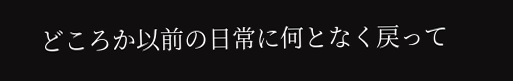どころか以前の日常に何となく戻って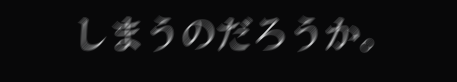しまうのだろうか。